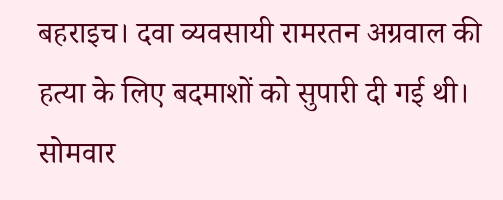बहराइच। दवा व्यवसायी रामरतन अग्रवाल की हत्या के लिए बदमाशों को सुपारी दी गई थी। सोमवार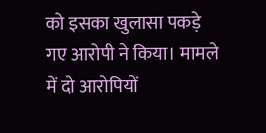को इसका खुलासा पकड़े गए आरोपी ने किया। मामले में दो आरोपियों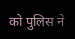को पुलिस ने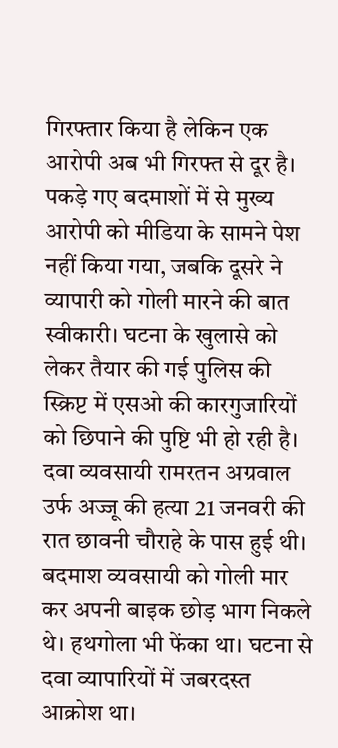गिरफ्तार किया है लेकिन एक आरोपी अब भी गिरफ्त से दूर है। पकड़े गए बदमाशों में से मुख्य आरोपी को मीडिया के सामने पेश नहीं किया गया, जबकि दूसरे ने व्यापारी को गोली मारने की बात स्वीकारी। घटना के खुलासे को लेकर तैयार की गई पुलिस की स्क्रिप्ट में एसओ की कारगुजारियों को छिपाने की पुष्टि भी हो रही है।
दवा व्यवसायी रामरतन अग्रवाल उर्फ अज्जू की हत्या 21 जनवरी की रात छावनी चौराहे के पास हुई थी। बदमाश व्यवसायी को गोली मार कर अपनी बाइक छोड़ भाग निकले थे। हथगोला भी फेंका था। घटना से दवा व्यापारियों में जबरदस्त आक्रोश था।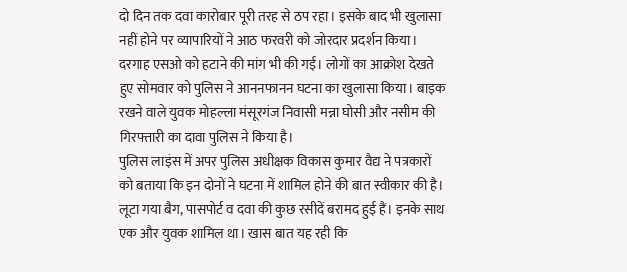दो दिन तक दवा कारोबार पूरी तरह से ठप रहा। इसके बाद भी खुलासा नहीं होने पर व्यापारियों ने आठ फरवरी को जोरदार प्रदर्शन किया। दरगाह एसओ को हटाने की मांग भी की गई। लोगों का आक्रोश देखते हुए सोमवार को पुलिस ने आननफानन घटना का खुलासा किया। बाइक रखने वाले युवक मोहल्ला मंसूरगंज निवासी मन्ना घोसी और नसीम की गिरफ्तारी का दावा पुलिस ने किया है।
पुलिस लाइंस में अपर पुलिस अधीक्षक विकास कुमार वैद्य ने पत्रकारों को बताया कि इन दोनों ने घटना में शामिल होने की बात स्वीकार की है। लूटा गया बैग, पासपोर्ट व दवा की कुछ रसीदें बरामद हुई हैं। इनके साथ एक और युवक शामिल था। खास बात यह रही कि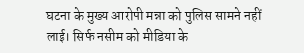घटना के मुख्य आरोपी मन्ना को पुलिस सामने नहीं लाई। सिर्फ नसीम को मीडिया के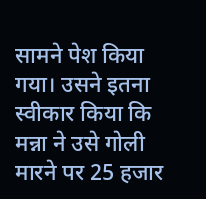सामने पेश किया गया। उसने इतना स्वीकार किया कि मन्ना ने उसे गोली मारने पर 25 हजार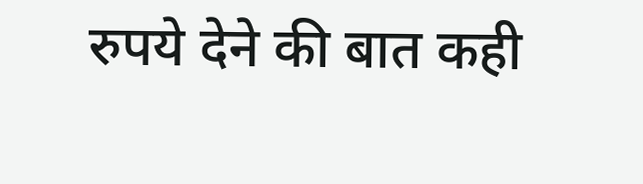रुपये देने की बात कही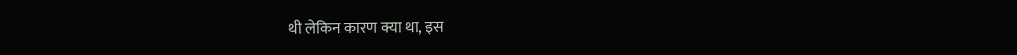थी लेकिन कारण क्या था, इस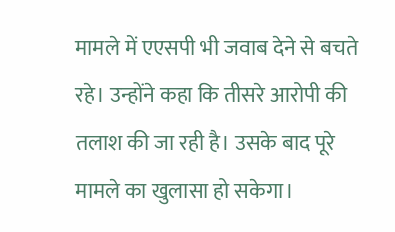मामले में एएसपी भी जवाब देने से बचते रहे। उन्होंने कहा कि तीसरे आरोपी की तलाश की जा रही है। उसके बाद पूरे मामले का खुलासा हो सकेगा।